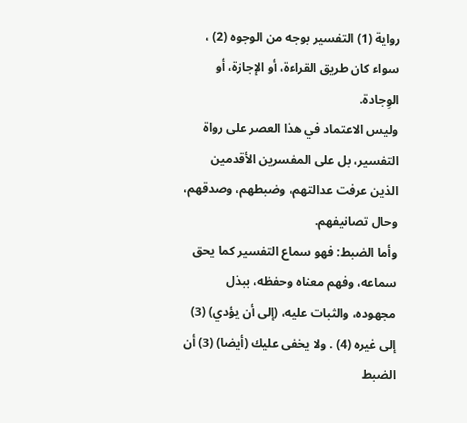رواية (1) التفسير بوجه من الوجوه (2) ، سواء كان طريق القراءة، أو الإجازة، أو الوِجادة.
وليس الاعتماد في هذا العصر على رواة التفسير، بل على المفسرين الأقدمين الذين عرفت عدالتهم، وضبطهم، وصدقهم، وحال تصانيفهم.
وأما الضبط: فهو سماع التفسير كما يحق سماعه، وفهم معناه وحفظه، ببذل مجهوده، والثبات عليه، (إلى أن يؤدي) (3) إلى غيره (4) . ولا يخفى عليك (أيضا) (3) أن الضبط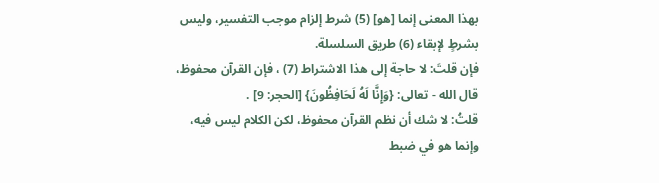بهذا المعنى إنما [هو] (5) شرط إلزام موجب التفسير، وليس بشرطٍ لإبقاء (6) طريق السلسلة.
فإن قلتَ: لا حاجة إلى هذا الاشتراط (7) ، فإن القرآن محفوظ، قال الله - تعالى: {وَإِنَّا لَهُ لَحَافِظُونَ} [الحجر: 9] .
قلتُ: لا شك أن نظم القرآن محفوظ، لكن الكلام ليس فيه، وإنما هو في ضبط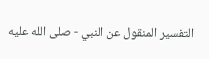التفسير المنقول عن النبي - صلى الله عليه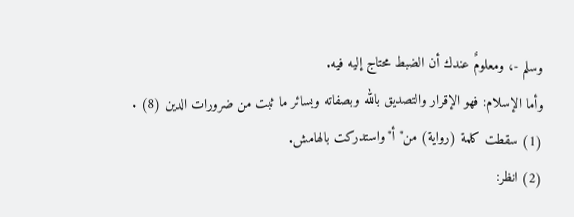وسلم -، ومعلومٌ عندك أن الضبط محتاج إليه فيه.
وأما الإسلام: فهو الإقرار والتصديق بالله وبصفاته وبسائر ما ثبت من ضرورات الدين (8) .
(1) سقطت كلمة (رواية) من"أ"واستدركت بالهامش.
(2) انظر: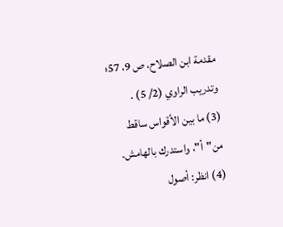مقدمة ابن الصلاح، ص 9، 57؛ وتدريب الراوي (2/ 5) .
(3) ما بين الأقواس ساقط من"أ"، واستدرك بالهامش.
(4) انظر: أصول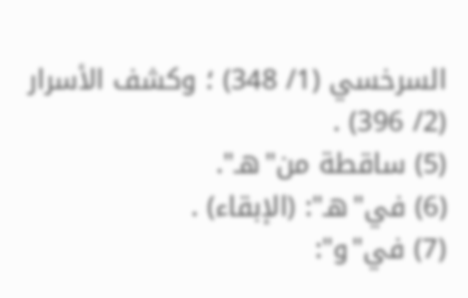السرخسي (1/ 348) ؛ وكشف الأسرار (2/ 396) .
(5) ساقطة من"هـ".
(6) في"هـ": (الإبقاء) .
(7) في"و":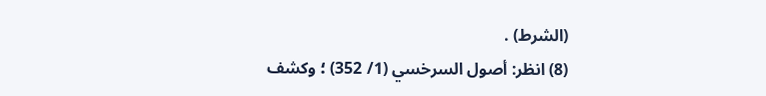(الشرط) .
(8) انظر: أصول السرخسي (1/ 352) ؛ وكشف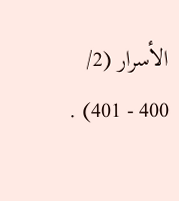الأسرار (2/ 400 - 401) .